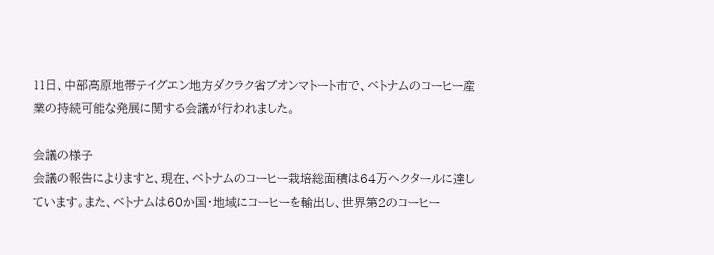11日、中部高原地帯テイグエン地方ダクラク省ブオンマトート市で、ベトナムのコーヒー産業の持続可能な発展に関する会議が行われました。

会議の様子
会議の報告によりますと、現在、ベトナムのコーヒー栽培総面積は64万ヘクタールに達しています。また、ベトナムは60か国・地域にコーヒーを輸出し、世界第2のコーヒー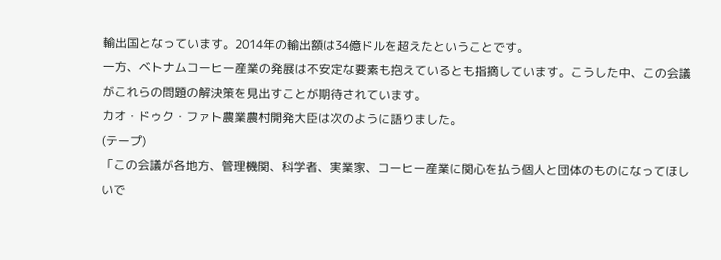輸出国となっています。2014年の輸出額は34億ドルを超えたということです。
一方、ベトナムコーヒー産業の発展は不安定な要素も抱えているとも指摘しています。こうした中、この会議がこれらの問題の解決策を見出すことが期待されています。
カオ・ドゥク・ファト農業農村開発大臣は次のように語りました。
(テープ)
「この会議が各地方、管理機関、科学者、実業家、コーヒー産業に関心を払う個人と団体のものになってほしいで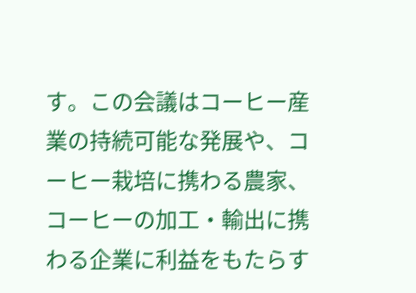す。この会議はコーヒー産業の持続可能な発展や、コーヒー栽培に携わる農家、コーヒーの加工・輸出に携わる企業に利益をもたらす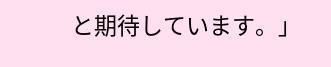と期待しています。」